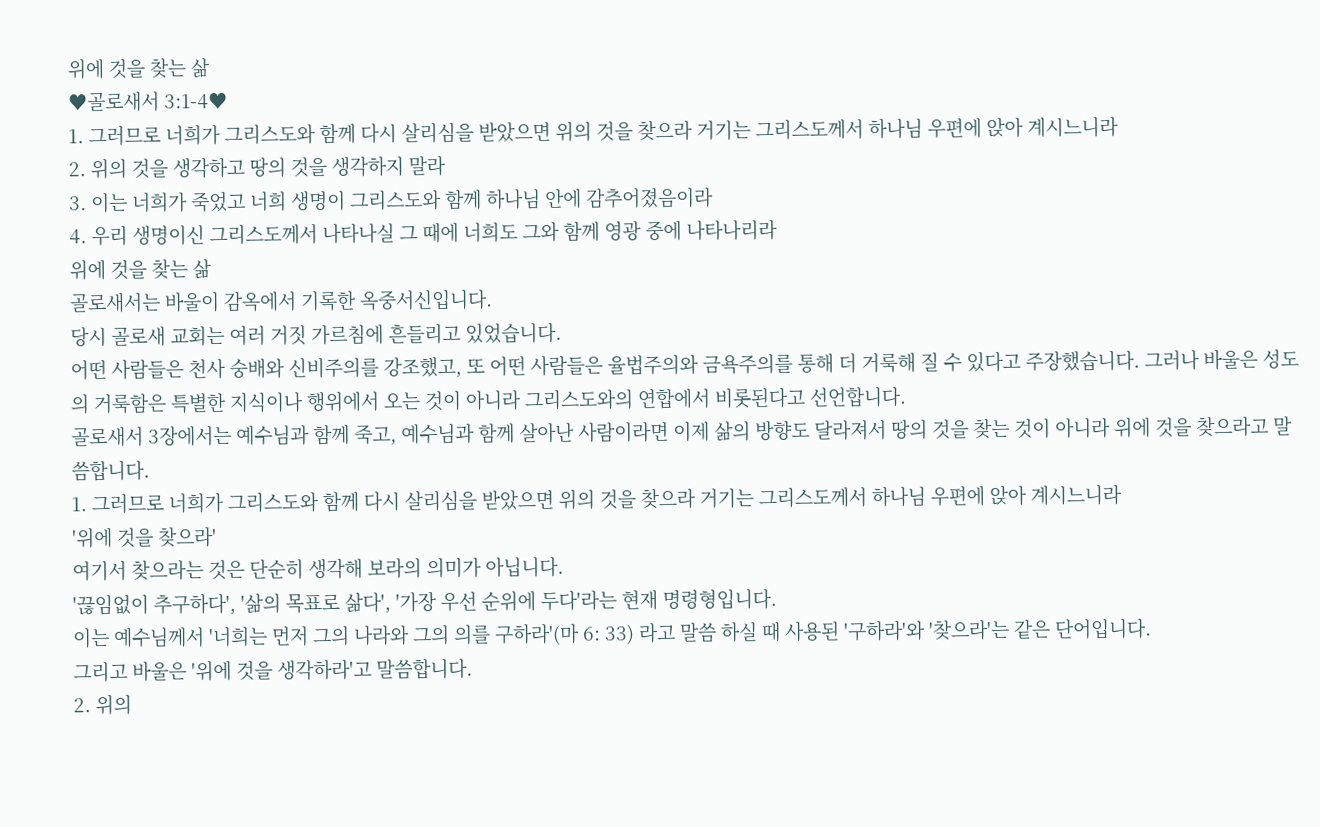위에 것을 찾는 삶
♥골로새서 3:1-4♥
1. 그러므로 너희가 그리스도와 함께 다시 살리심을 받았으면 위의 것을 찾으라 거기는 그리스도께서 하나님 우편에 앉아 계시느니라
2. 위의 것을 생각하고 땅의 것을 생각하지 말라
3. 이는 너희가 죽었고 너희 생명이 그리스도와 함께 하나님 안에 감추어졌음이라
4. 우리 생명이신 그리스도께서 나타나실 그 때에 너희도 그와 함께 영광 중에 나타나리라
위에 것을 찾는 삶
골로새서는 바울이 감옥에서 기록한 옥중서신입니다.
당시 골로새 교회는 여러 거짓 가르침에 흔들리고 있었습니다.
어떤 사람들은 천사 숭배와 신비주의를 강조했고, 또 어떤 사람들은 율법주의와 금욕주의를 통해 더 거룩해 질 수 있다고 주장했습니다. 그러나 바울은 성도의 거룩함은 특별한 지식이나 행위에서 오는 것이 아니라 그리스도와의 연합에서 비롯된다고 선언합니다.
골로새서 3장에서는 예수님과 함께 죽고, 예수님과 함께 살아난 사람이라면 이제 삶의 방향도 달라져서 땅의 것을 찾는 것이 아니라 위에 것을 찾으라고 말씀합니다.
1. 그러므로 너희가 그리스도와 함께 다시 살리심을 받았으면 위의 것을 찾으라 거기는 그리스도께서 하나님 우편에 앉아 계시느니라
'위에 것을 찾으라'
여기서 찾으라는 것은 단순히 생각해 보라의 의미가 아닙니다.
'끊임없이 추구하다', '삶의 목표로 삶다', '가장 우선 순위에 두다'라는 현재 명령형입니다.
이는 예수님께서 '너희는 먼저 그의 나라와 그의 의를 구하라'(마 6: 33) 라고 말씀 하실 때 사용된 '구하라'와 '찾으라'는 같은 단어입니다.
그리고 바울은 '위에 것을 생각하라'고 말씀합니다.
2. 위의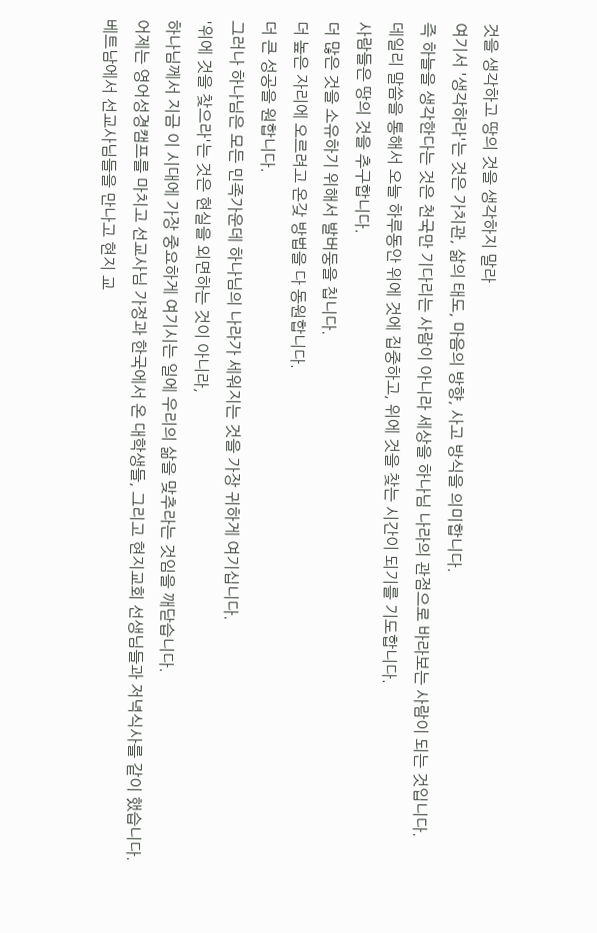것을 생각하고 땅의 것을 생각하지 말라
여기서 '생각하라'는 것은 가치관, 삶의 태도, 마음의 방향, 사고 방식을 의미합니다.
즉 하늘을 생각한다는 것은 천국만 기다리는 사람이 아니라 세상을 하나님 나라의 관점으로 바라보는 사람이 되는 것입니다.
데일리 말씀을 통해서 오늘 하루동안 위에 것에 집중하고, 위에 것을 찾는 시간이 되기를 기도합니다.
사람들은 땅의 것을 추구합니다.
더 많은 것을 소유하기 위해서 발버둥을 칩니다.
더 높은 자리에 오르려고 온갖 방법을 다 동원합니다.
더 큰 성공을 원합니다.
그러나 하나님은 모든 민족가운데 하나님의 나라가 세워지는 것을 가장 귀하게 여기십니다.
'위에 것을 찾으라'는 것은 현실을 외면하는 것이 아니라,
하나님께서 지금 이 시대에 가장 중요하게 여기시는 일에 우리의 삶을 맞추라는 것임을 깨닫습니다.
어제는 영어성경캠프를 마치고 선교사님 가정과 한국에서 온 대학생들, 그리고 현지교회 선생님들과 저녁식사를 같이 했습니다.
베트남에서 선교사님들을 만나고 현지 교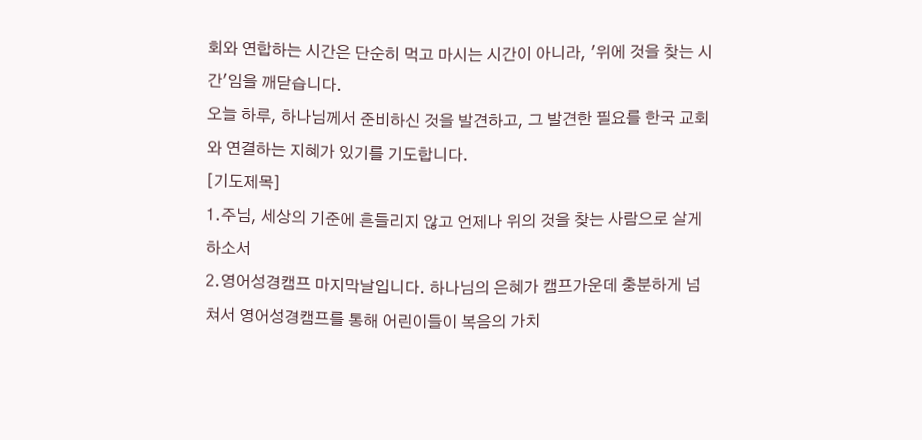회와 연합하는 시간은 단순히 먹고 마시는 시간이 아니라, '위에 것을 찾는 시간'임을 깨닫습니다.
오늘 하루, 하나님께서 준비하신 것을 발견하고, 그 발견한 필요를 한국 교회와 연결하는 지혜가 있기를 기도합니다.
[기도제목]
1.주님, 세상의 기준에 흔들리지 않고 언제나 위의 것을 찾는 사람으로 살게 하소서
2.영어성경캠프 마지막날입니다. 하나님의 은혜가 캠프가운데 충분하게 넘쳐서 영어성경캠프를 통해 어린이들이 복음의 가치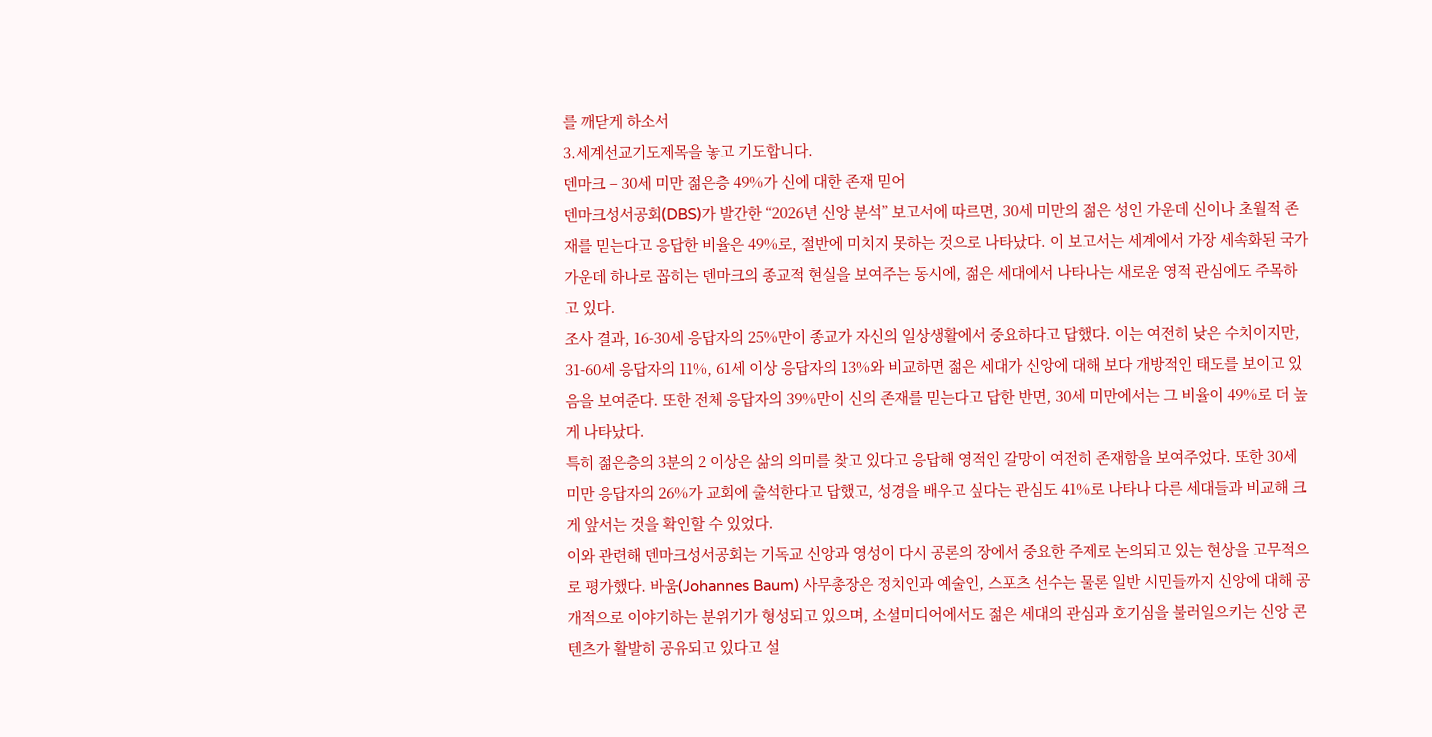를 깨닫게 하소서
3.세계선교기도제목을 놓고 기도합니다.
덴마크 – 30세 미만 젊은층 49%가 신에 대한 존재 믿어
덴마크성서공회(DBS)가 발간한 “2026년 신앙 분석” 보고서에 따르면, 30세 미만의 젊은 성인 가운데 신이나 초월적 존재를 믿는다고 응답한 비율은 49%로, 절반에 미치지 못하는 것으로 나타났다. 이 보고서는 세계에서 가장 세속화된 국가 가운데 하나로 꼽히는 덴마크의 종교적 현실을 보여주는 동시에, 젊은 세대에서 나타나는 새로운 영적 관심에도 주목하고 있다.
조사 결과, 16-30세 응답자의 25%만이 종교가 자신의 일상생활에서 중요하다고 답했다. 이는 여전히 낮은 수치이지만, 31-60세 응답자의 11%, 61세 이상 응답자의 13%와 비교하면 젊은 세대가 신앙에 대해 보다 개방적인 태도를 보이고 있음을 보여준다. 또한 전체 응답자의 39%만이 신의 존재를 믿는다고 답한 반면, 30세 미만에서는 그 비율이 49%로 더 높게 나타났다.
특히 젊은층의 3분의 2 이상은 삶의 의미를 찾고 있다고 응답해 영적인 갈망이 여전히 존재함을 보여주었다. 또한 30세 미만 응답자의 26%가 교회에 출석한다고 답했고, 성경을 배우고 싶다는 관심도 41%로 나타나 다른 세대들과 비교해 크게 앞서는 것을 확인할 수 있었다.
이와 관련해 덴마크성서공회는 기독교 신앙과 영성이 다시 공론의 장에서 중요한 주제로 논의되고 있는 현상을 고무적으로 평가했다. 바움(Johannes Baum) 사무총장은 정치인과 예술인, 스포츠 선수는 물론 일반 시민들까지 신앙에 대해 공개적으로 이야기하는 분위기가 형성되고 있으며, 소셜미디어에서도 젊은 세대의 관심과 호기심을 불러일으키는 신앙 콘텐츠가 활발히 공유되고 있다고 설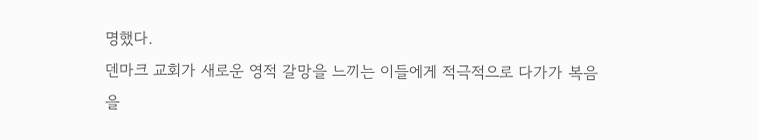명했다.
덴마크 교회가 새로운 영적 갈망을 느끼는 이들에게 적극적으로 다가가 복음을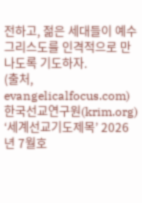전하고, 젊은 세대들이 예수 그리스도를 인격적으로 만나도록 기도하자.
(출처, evangelicalfocus.com)
한국선교연구원(krim.org) ‘세계선교기도제목’ 2026년 7월호